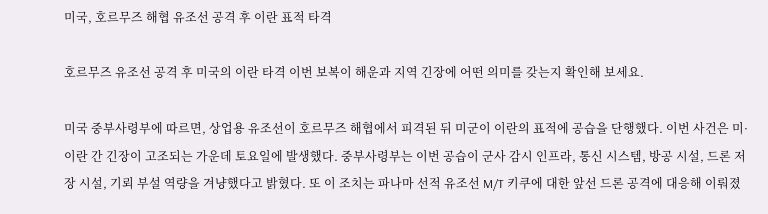미국, 호르무즈 해협 유조선 공격 후 이란 표적 타격

호르무즈 유조선 공격 후 미국의 이란 타격 이번 보복이 해운과 지역 긴장에 어떤 의미를 갖는지 확인해 보세요.

미국 중부사령부에 따르면, 상업용 유조선이 호르무즈 해협에서 피격된 뒤 미군이 이란의 표적에 공습을 단행했다. 이번 사건은 미·이란 간 긴장이 고조되는 가운데 토요일에 발생했다. 중부사령부는 이번 공습이 군사 감시 인프라, 통신 시스템, 방공 시설, 드론 저장 시설, 기뢰 부설 역량을 겨냥했다고 밝혔다. 또 이 조치는 파나마 선적 유조선 M/T 키쿠에 대한 앞선 드론 공격에 대응해 이뤄졌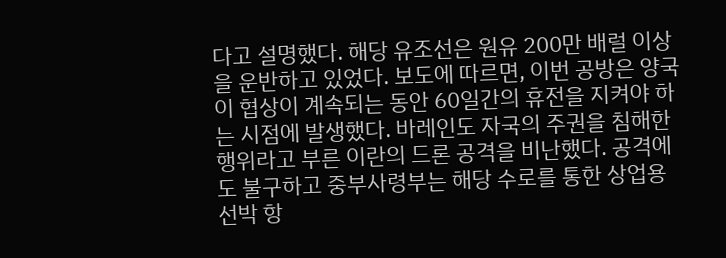다고 설명했다. 해당 유조선은 원유 200만 배럴 이상을 운반하고 있었다. 보도에 따르면, 이번 공방은 양국이 협상이 계속되는 동안 60일간의 휴전을 지켜야 하는 시점에 발생했다. 바레인도 자국의 주권을 침해한 행위라고 부른 이란의 드론 공격을 비난했다. 공격에도 불구하고 중부사령부는 해당 수로를 통한 상업용 선박 항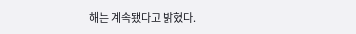해는 계속됐다고 밝혔다.